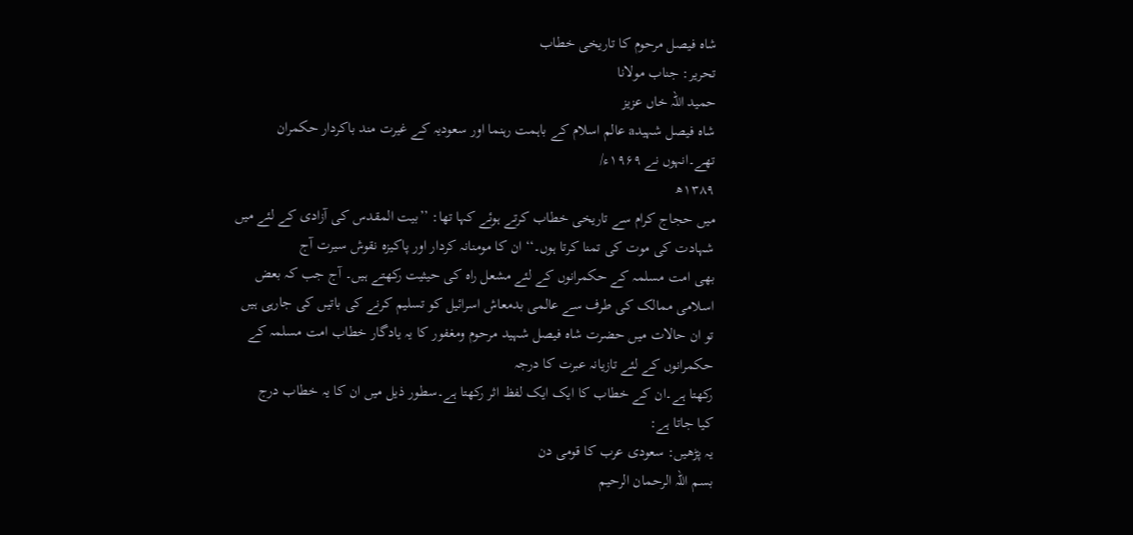شاہ فیصل مرحوم کا تاریخی خطاب
تحریر: جناب مولانا
حمید اللہ خاں عزیز
شاہ فیصل شہیدa عالم اسلام کے باہمت رہنما اور سعودیہ کے غیرت مند باکردار حکمران
تھے۔انہوں نے ۱۹۶۹ء/
۱۳۸۹ھ
میں حجاج کرام سے تاریخی خطاب کرتے ہوئے کہا تھا: ’’بیت المقدس کی آزادی کے لئے میں
شہادت کی موت کی تمنا کرتا ہوں۔‘‘ ان کا مومنانہ کردار اور پاکیزہ نقوش سیرت آج
بھی امت مسلمہ کے حکمرانوں کے لئے مشعل راہ کی حیثیت رکھتے ہیں۔ آج جب کہ بعض
اسلامی ممالک کی طرف سے عالمی بدمعاش اسرائیل کو تسلیم کرنے کی باتیں کی جارہی ہیں
تو ان حالات میں حضرت شاہ فیصل شہید مرحوم ومغفور کا یہ یادگار خطاب امت مسلمہ کے
حکمرانوں کے لئے تازیانہ عبرت کا درجہ
رکھتا ہے۔ان کے خطاب کا ایک ایک لفظ اثر رکھتا ہے۔سطور ذیل میں ان کا یہ خطاب درج
کیا جاتا ہے:
یہ پڑھیں: سعودی عرب کا قومی دن
بسم اللہ الرحمان الرحیم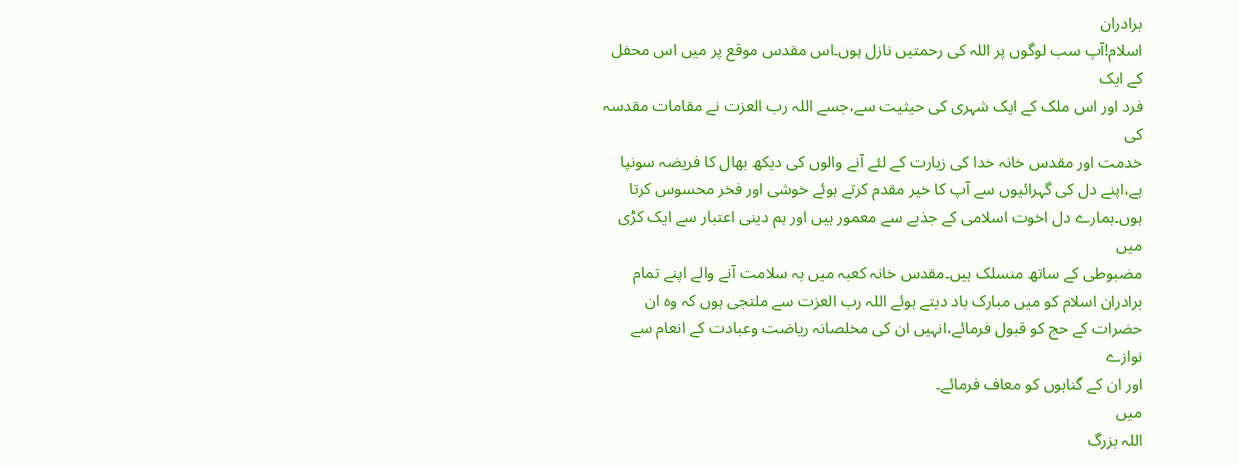برادران
اسلام!آپ سب لوگوں پر اللہ کی رحمتیں نازل ہوں۔اس مقدس موقع پر میں اس محفل کے ایک
فرد اور اس ملک کے ایک شہری کی حیثیت سے،جسے اللہ رب العزت نے مقامات مقدسہ کی
خدمت اور مقدس خانہ خدا کی زیارت کے لئے آنے والوں کی دیکھ بھال کا فریضہ سونپا
ہے،اپنے دل کی گہرائیوں سے آپ کا خیر مقدم کرتے ہوئے خوشی اور فخر محسوس کرتا
ہوں۔ہمارے دل اخوت اسلامی کے جذبے سے معمور ہیں اور ہم دینی اعتبار سے ایک کڑی میں
مضبوطی کے ساتھ منسلک ہیں۔مقدس خانہ کعبہ میں بہ سلامت آنے والے اپنے تمام
برادران اسلام کو میں مبارک باد دیتے ہوئے اللہ رب العزت سے ملتجی ہوں کہ وہ ان
حضرات کے حج کو قبول فرمائے،انہیں ان کی مخلصانہ ریاضت وعبادت کے انعام سے نوازے
اور ان کے گناہوں کو معاف فرمائے۔
میں
اللہ بزرگ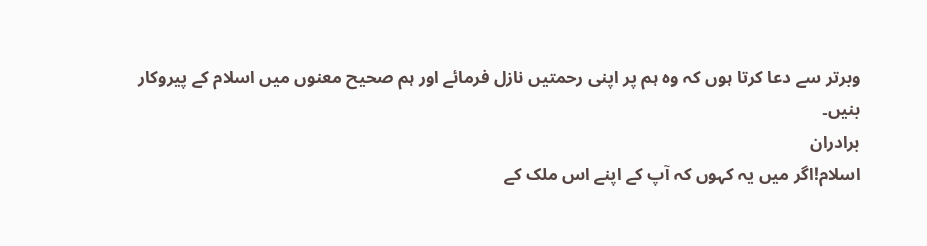وبرتر سے دعا کرتا ہوں کہ وہ ہم پر اپنی رحمتیں نازل فرمائے اور ہم صحیح معنوں میں اسلام کے پیروکار
بنیں۔
برادران
اسلام!اگر میں یہ کہوں کہ آپ کے اپنے اس ملک کے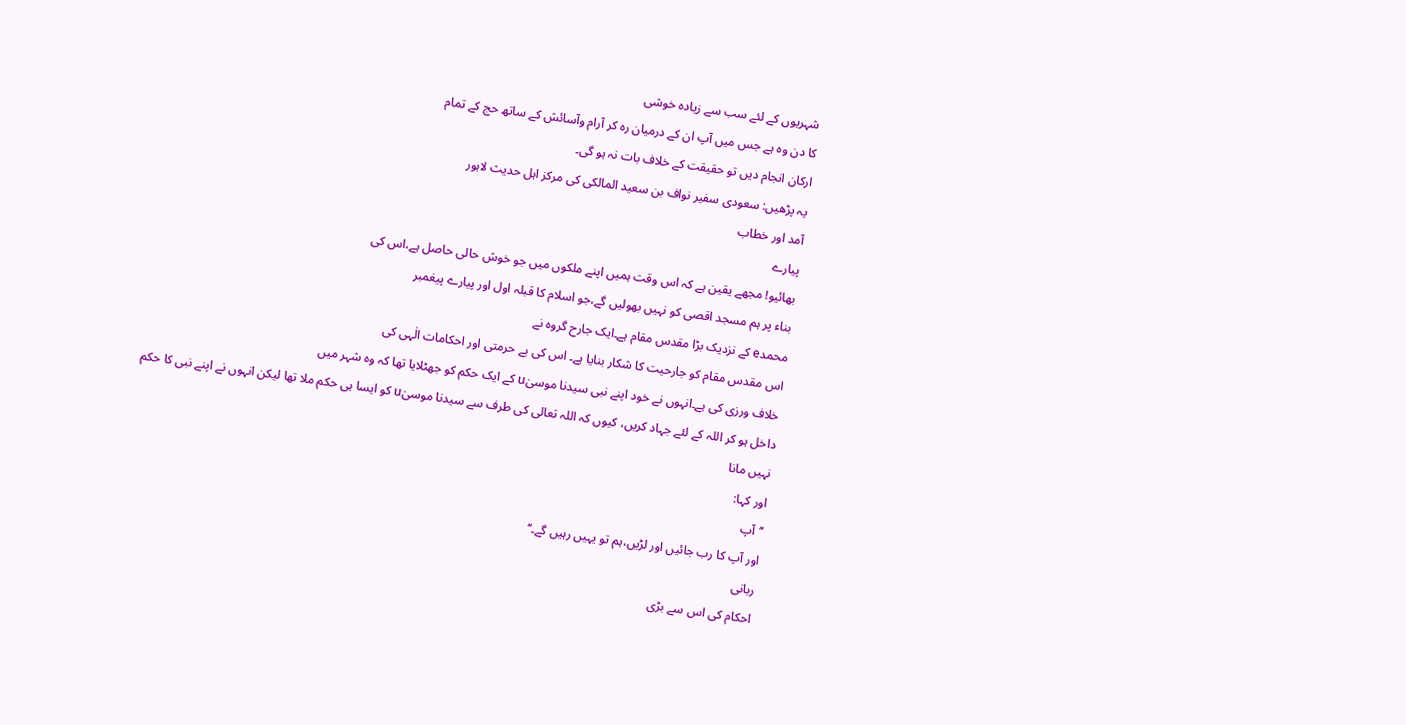شہریوں کے لئے سب سے زیادہ خوشی
کا دن وہ ہے جس میں آپ ان کے درمیان رہ کر آرام وآسائش کے ساتھ حج کے تمام
ارکان انجام دیں تو حقیقت کے خلاف بات نہ ہو گی۔
یہ پڑھیں: سعودی سفیر نواف بن سعید المالکی کی مرکز اہل حدیث لاہور
آمد اور خطاب
پیارے
بھائیو! مجھے یقین ہے کہ اس وقت ہمیں اپنے ملکوں میں جو خوش حالی حاصل ہے،اس کی
بناء پر ہم مسجد اقصی کو نہیں بھولیں گے،جو اسلام کا قبلہ اول اور پیارے پیغمبر
محمدe کے نزدیک بڑا مقدس مقام ہے۔ایک جارح گروہ نے
اس مقدس مقام کو جارحیت کا شکار بنایا ہے۔ اس کی بے حرمتی اور احکامات الٰہی کی
خلاف ورزی کی ہے۔انہوں نے خود اپنے نبی سیدنا موسیٰu کے ایک حکم کو جھٹلایا تھا کہ وہ شہر میں
داخل ہو کر اللہ کے لئے جہاد کریں، کیوں کہ اللہ تعالی کی طرف سے سیدنا موسیٰu کو ایسا ہی حکم ملا تھا لیکن انہوں نے اپنے نبی کا حکم نہیں مانا
اور کہا:
’’آپ
اور آپ کا رب جائیں اور لڑیں،ہم تو یہیں رہیں گے۔‘‘
ربانی
احکام کی اس سے بڑی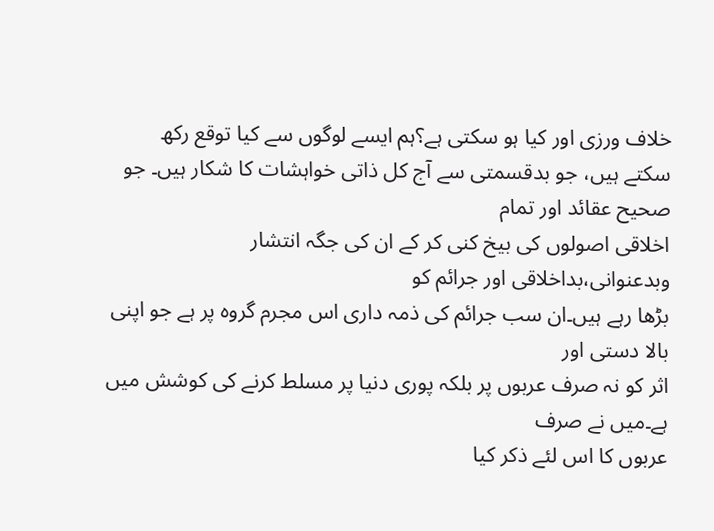خلاف ورزی اور کیا ہو سکتی ہے؟ہم ایسے لوگوں سے کیا توقع رکھ
سکتے ہیں، جو بدقسمتی سے آج کل ذاتی خواہشات کا شکار ہیں۔ جو صحیح عقائد اور تمام
اخلاقی اصولوں کی بیخ کنی کر کے ان کی جگہ انتشار وبدعنوانی،بداخلاقی اور جرائم کو
بڑھا رہے ہیں۔ان سب جرائم کی ذمہ داری اس مجرم گروہ پر ہے جو اپنی بالا دستی اور
اثر کو نہ صرف عربوں پر بلکہ پوری دنیا پر مسلط کرنے کی کوشش میں ہے۔میں نے صرف
عربوں کا اس لئے ذکر کیا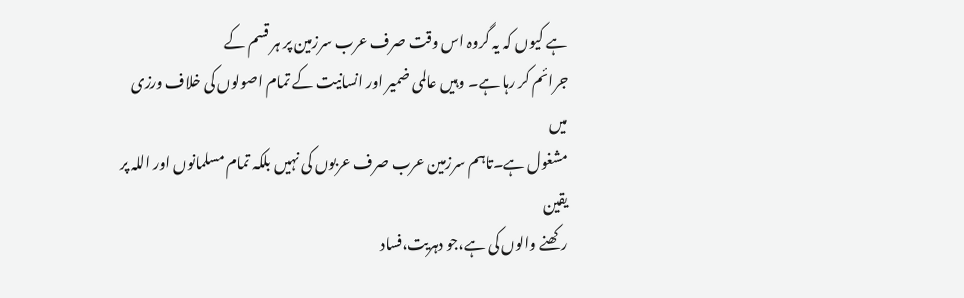ہے کیوں کہ یہ گروہ اس وقت صرف عرب سرزمین پر ہر قسم کے
جرائم کر رہا ہے۔ وہیں عالمی ضمیر اور انسانیت کے تمام اصولوں کی خلاف ورزی میں
مشغول ہے۔تاہم سرزمین عرب صرف عربوں کی نہیں بلکہ تمام مسلمانوں اور اللہ پر یقین
رکھنے والوں کی ہے،جو دہریت،فساد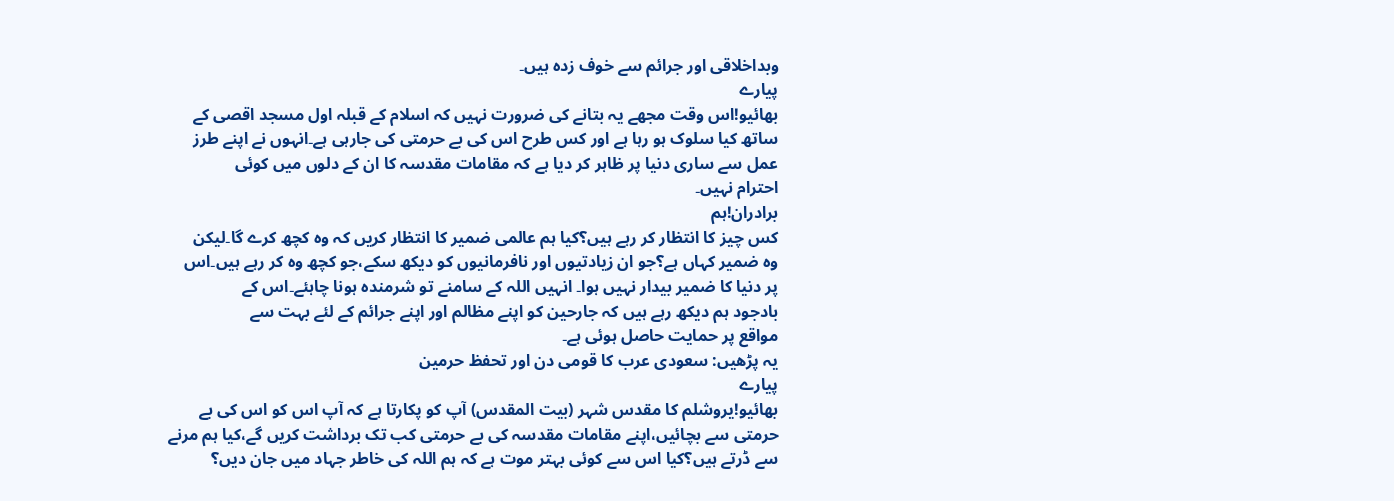وبداخلاقی اور جرائم سے خوف زدہ ہیں۔
پیارے
بھائیو!اس وقت مجھے یہ بتانے کی ضرورت نہیں کہ اسلام کے قبلہ اول مسجد اقصی کے
ساتھ کیا سلوک ہو رہا ہے اور کس طرح اس کی بے حرمتی کی جارہی ہے۔انہوں نے اپنے طرز
عمل سے ساری دنیا پر ظاہر کر دیا ہے کہ مقامات مقدسہ کا ان کے دلوں میں کوئی
احترام نہیں۔
برادران!ہم
کس چیز کا انتظار کر رہے ہیں؟کیا ہم عالمی ضمیر کا انتظار کریں کہ وہ کچھ کرے گا۔لیکن
وہ ضمیر کہاں ہے؟جو ان زیادتیوں اور نافرمانیوں کو دیکھ سکے،جو کچھ وہ کر رہے ہیں۔اس
پر دنیا کا ضمیر بیدار نہیں ہوا۔ انہیں اللہ کے سامنے تو شرمندہ ہونا چاہئے۔اس کے
بادجود ہم دیکھ رہے ہیں کہ جارحین کو اپنے مظالم اور اپنے جرائم کے لئے بہت سے
مواقع پر حمایت حاصل ہوئی ہے۔
یہ پڑھیں: سعودی عرب کا قومی دن اور تحفظ حرمین
پیارے
بھائیو!یروشلم کا مقدس شہر (بیت المقدس) آپ کو پکارتا ہے کہ آپ اس کو اس کی بے
حرمتی سے بچائیں،اپنے مقامات مقدسہ کی بے حرمتی کب تک برداشت کریں گے،کیا ہم مرنے
سے ڈرتے ہیں؟کیا اس سے کوئی بہتر موت ہے کہ ہم اللہ کی خاطر جہاد میں جان دیں؟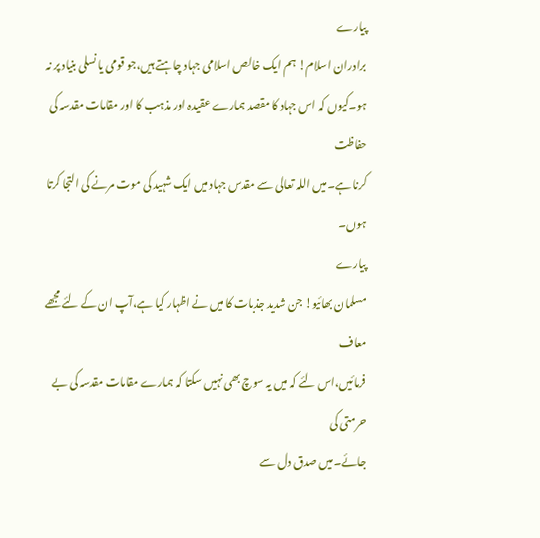پیارے
برادران اسلام! ہم ایک خالص اسلامی جہاد چاہتے ہیں،جو قومی یا نسلی بنیاد پر نہ
ہو۔کیوں کہ اس جہاد کا مقصد ہمارے عقیدہ اور مذہب کا اور مقامات مقدسہ کی حفاظت
کرنا ہے۔میں اللہ تعالی سے مقدس جہاد میں ایک شہید کی موت مرنے کی التجا کرتا ہوں۔
پیارے
مسلمان بھائیو! جن شدید جذبات کا میں نے اظہار کیا ہے،آپ ان کے لئے مجھے معاف
فرمائیں،اس لئے کہ میں یہ سوچ بھی نہیں سکتا کہ ہمارے مقامات مقدسہ کی بے حرمتی کی
جائے۔میں صدق دل سے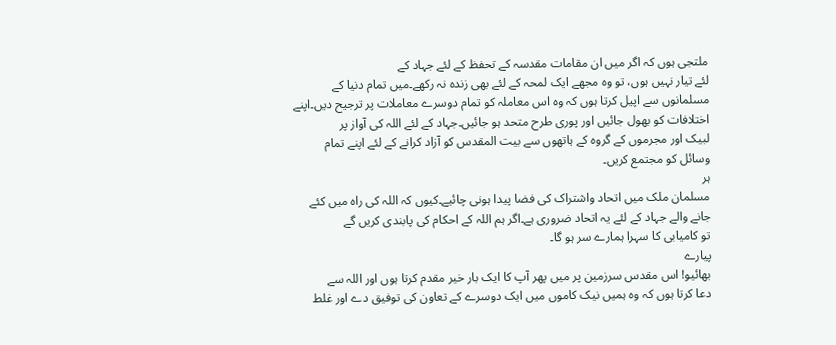ملتجی ہوں کہ اگر میں ان مقامات مقدسہ کے تحفظ کے لئے جہاد کے
لئے تیار نہیں ہوں، تو وہ مجھے ایک لمحہ کے لئے بھی زندہ نہ رکھے۔میں تمام دنیا کے
مسلمانوں سے اپیل کرتا ہوں کہ وہ اس معاملہ کو تمام دوسرے معاملات پر ترجیح دیں۔اپنے
اختلافات کو بھول جائیں اور پوری طرح متحد ہو جائیں۔جہاد کے لئے اللہ کی آواز پر
لبیک اور مجرموں کے گروہ کے ہاتھوں سے بیت المقدس کو آزاد کرانے کے لئے اپنے تمام
وسائل کو مجتمع کریں۔
ہر
مسلمان ملک میں اتحاد واشتراک کی فضا پیدا ہونی چائیے۔کیوں کہ اللہ کی راہ میں کئے
جانے والے جہاد کے لئے یہ اتحاد ضروری ہے۔اگر ہم اللہ کے احکام کی پابندی کریں گے
تو کامیابی کا سہرا ہمارے سر ہو گا۔
پیارے
بھائیو! اس مقدس سرزمین پر میں پھر آپ کا ایک بار خیر مقدم کرتا ہوں اور اللہ سے
دعا کرتا ہوں کہ وہ ہمیں نیک کاموں میں ایک دوسرے کے تعاون کی توفیق دے اور غلط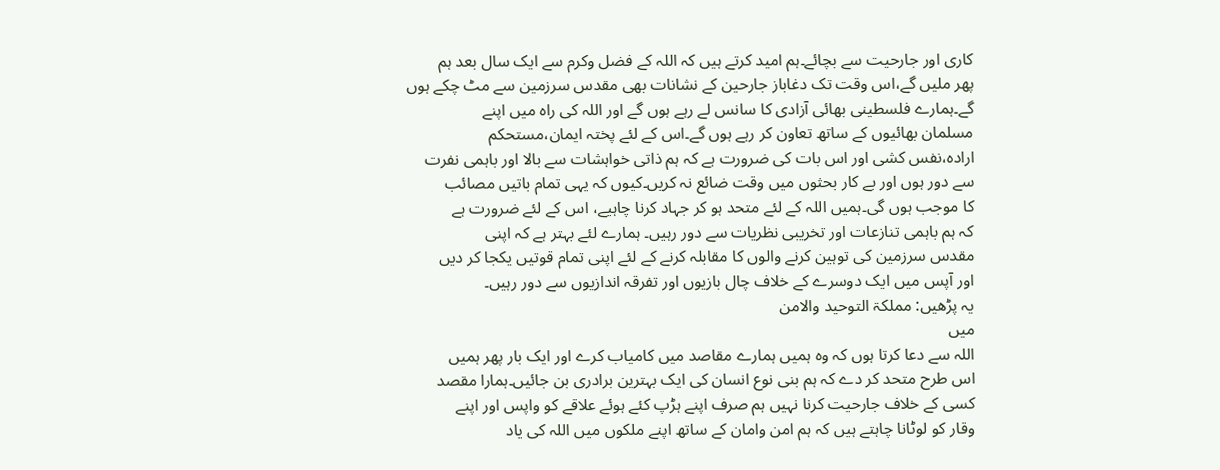کاری اور جارحیت سے بچائے۔ہم امید کرتے ہیں کہ اللہ کے فضل وکرم سے ایک سال بعد ہم
پھر ملیں گے،اس وقت تک دغاباز جارحین کے نشانات بھی مقدس سرزمین سے مٹ چکے ہوں
گے۔ہمارے فلسطینی بھائی آزادی کا سانس لے رہے ہوں گے اور اللہ کی راہ میں اپنے
مسلمان بھائیوں کے ساتھ تعاون کر رہے ہوں گے۔اس کے لئے پختہ ایمان،مستحکم
ارادہ،نفس کشی اور اس بات کی ضرورت ہے کہ ہم ذاتی خواہشات سے بالا اور باہمی نفرت
سے دور ہوں اور بے کار بحثوں میں وقت ضائع نہ کریں۔کیوں کہ یہی تمام باتیں مصائب
کا موجب ہوں گی۔ہمیں اللہ کے لئے متحد ہو کر جہاد کرنا چاہیے، اس کے لئے ضرورت ہے
کہ ہم باہمی تنازعات اور تخریبی نظریات سے دور رہیں۔ ہمارے لئے بہتر ہے کہ اپنی
مقدس سرزمین کی توہین کرنے والوں کا مقابلہ کرنے کے لئے اپنی تمام قوتیں یکجا کر دیں
اور آپس میں ایک دوسرے کے خلاف چال بازیوں اور تفرقہ اندازیوں سے دور رہیں۔
یہ پڑھیں: مملکۃ التوحید والامن
میں
اللہ سے دعا کرتا ہوں کہ وہ ہمیں ہمارے مقاصد میں کامیاب کرے اور ایک بار پھر ہمیں
اس طرح متحد کر دے کہ ہم بنی نوع انسان کی ایک بہترین برادری بن جائیں۔ہمارا مقصد
کسی کے خلاف جارحیت کرنا نہیں ہم صرف اپنے ہڑپ کئے ہوئے علاقے کو واپس اور اپنے
وقار کو لوٹانا چاہتے ہیں کہ ہم امن وامان کے ساتھ اپنے ملکوں میں اللہ کی یاد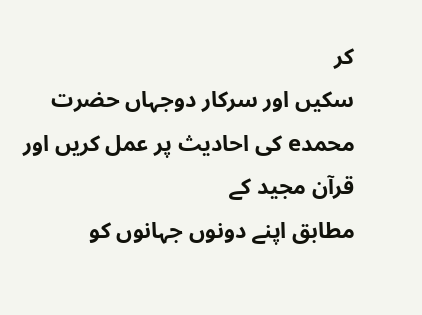کر
سکیں اور سرکار دوجہاں حضرت محمدe کی احادیث پر عمل کریں اور قرآن مجید کے
مطابق اپنے دونوں جہانوں کو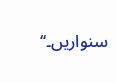سنواریں۔‘‘